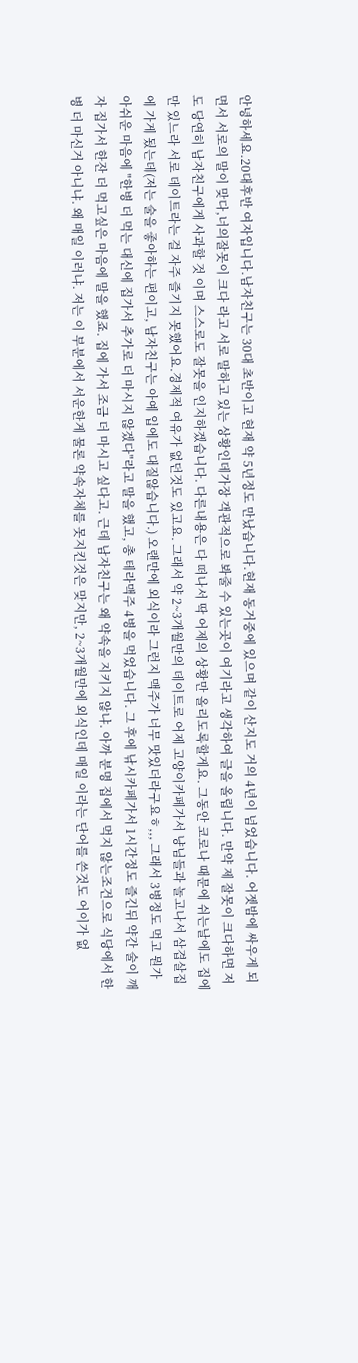안녕하세요.20대후반 여자입니다.남자친구는 30대 초반이고 현재 약 5년정도 만났습니다.현재 동거중에 있으며 같이 산지도 거의 4년이 넘었습니다. 어젯밤에 싸우게 되면서 서로의 말이 맞다,너의잘못이 크다 라고 서로 말하고 있는 상황인데가장 객관적으로 봐줄 수 있는곳이 여기라고 생각하여 글을 올립니다. 만약 제 잘못이 크다하면 저도 당연히 남자친구에게 사과할 것 이며 스스로도 잘못을 인지하겠습니다. 다른내용은 다 떠나서 딱 어제의 상황만 올리도록할게요. 그동안 코로나 때문에 쉬는날에도 집에만 있느라 서로 데이트라는 걸 자주 즐기지 못했어요.경제적 여유가 없던것도 있고요. 그래서 약 2~3개월만의 데이트로 어제 고양이카페가서 냥님들과 놀고나서 삼겹살집에 가게 됬는데(저는 술을 좋아하는 편이고, 남자친구는 아예 입에도 대질않습니다.) 오랜만에 외식이라 그런지 맥주가 너무 맛있더라구요ㅎ,,, 그래서 3병정도 먹고 뭔가 아쉬운 마음에 "한병 더 먹는 대신에 집가서 추가로 더 마시지 않겠다"라고 말을 했고, 총 테라맥주 4병을 먹었습니다. 그 후에 낚시카페가서 1시간정도 즐긴뒤 약간 술이 깨자 집가서 한잔 더 먹고싶은 마음에 말을 했죠. 집에 가서 조금 더 마시고 싶다고. 근데 남자친구는 왜 약속을 지키지 않냐. 아까 분명 집에서 먹지 않는조건으로 식당에서 한병 더 마신거 아니냐. 왜 매일 이러냐. 저는 이 부분에서 서운한게 물론 약속자체를 못지킨것은 맞지만, 2~3개월만에 외식인데 매일 이라는 단어를 쓴것도 어이가 없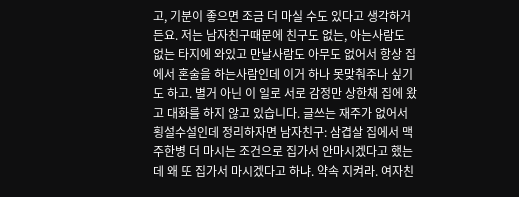고, 기분이 좋으면 조금 더 마실 수도 있다고 생각하거든요. 저는 남자친구때문에 친구도 없는, 아는사람도 없는 타지에 와있고 만날사람도 아무도 없어서 항상 집에서 혼술을 하는사람인데 이거 하나 못맞춰주나 싶기도 하고. 별거 아닌 이 일로 서로 감정만 상한채 집에 왔고 대화를 하지 않고 있습니다. 글쓰는 재주가 없어서 횡설수설인데 정리하자면 남자친구: 삼겹살 집에서 맥주한병 더 마시는 조건으로 집가서 안마시겠다고 했는데 왜 또 집가서 마시겠다고 하냐. 약속 지켜라. 여자친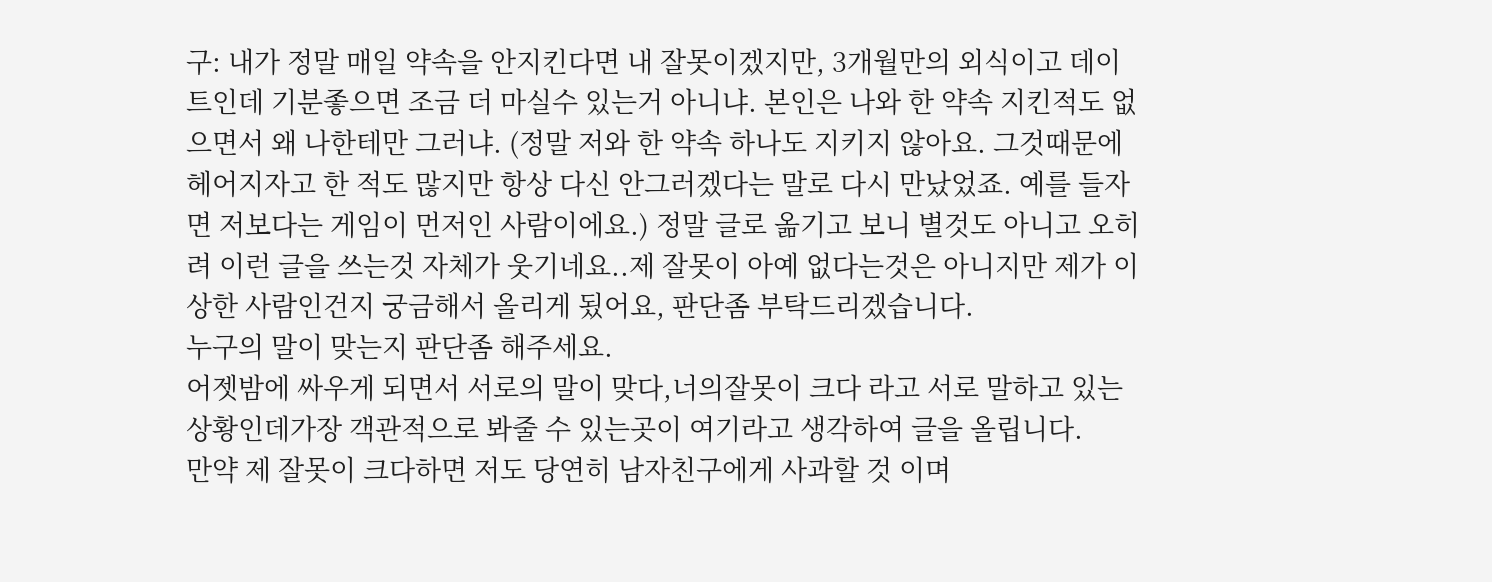구: 내가 정말 매일 약속을 안지킨다면 내 잘못이겠지만, 3개월만의 외식이고 데이트인데 기분좋으면 조금 더 마실수 있는거 아니냐. 본인은 나와 한 약속 지킨적도 없으면서 왜 나한테만 그러냐. (정말 저와 한 약속 하나도 지키지 않아요. 그것때문에 헤어지자고 한 적도 많지만 항상 다신 안그러겠다는 말로 다시 만났었죠. 예를 들자면 저보다는 게임이 먼저인 사람이에요.) 정말 글로 옮기고 보니 별것도 아니고 오히려 이런 글을 쓰는것 자체가 웃기네요..제 잘못이 아예 없다는것은 아니지만 제가 이상한 사람인건지 궁금해서 올리게 됬어요, 판단좀 부탁드리겠습니다.
누구의 말이 맞는지 판단좀 해주세요.
어젯밤에 싸우게 되면서 서로의 말이 맞다,너의잘못이 크다 라고 서로 말하고 있는 상황인데가장 객관적으로 봐줄 수 있는곳이 여기라고 생각하여 글을 올립니다.
만약 제 잘못이 크다하면 저도 당연히 남자친구에게 사과할 것 이며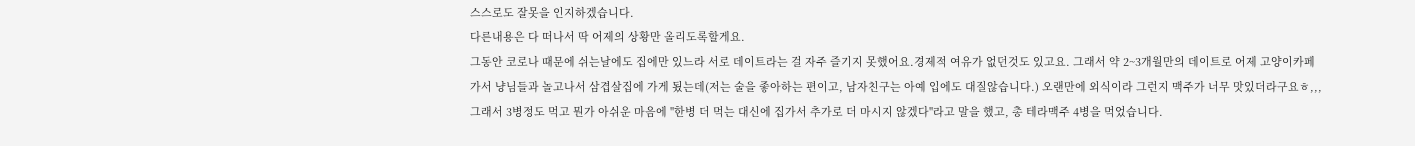스스로도 잘못을 인지하겠습니다.
다른내용은 다 떠나서 딱 어제의 상황만 올리도록할게요.
그동안 코로나 때문에 쉬는날에도 집에만 있느라 서로 데이트라는 걸 자주 즐기지 못했어요.경제적 여유가 없던것도 있고요. 그래서 약 2~3개월만의 데이트로 어제 고양이카페가서 냥님들과 놀고나서 삼겹살집에 가게 됬는데(저는 술을 좋아하는 편이고, 남자친구는 아예 입에도 대질않습니다.) 오랜만에 외식이라 그런지 맥주가 너무 맛있더라구요ㅎ,,, 그래서 3병정도 먹고 뭔가 아쉬운 마음에 "한병 더 먹는 대신에 집가서 추가로 더 마시지 않겠다"라고 말을 했고, 총 테라맥주 4병을 먹었습니다.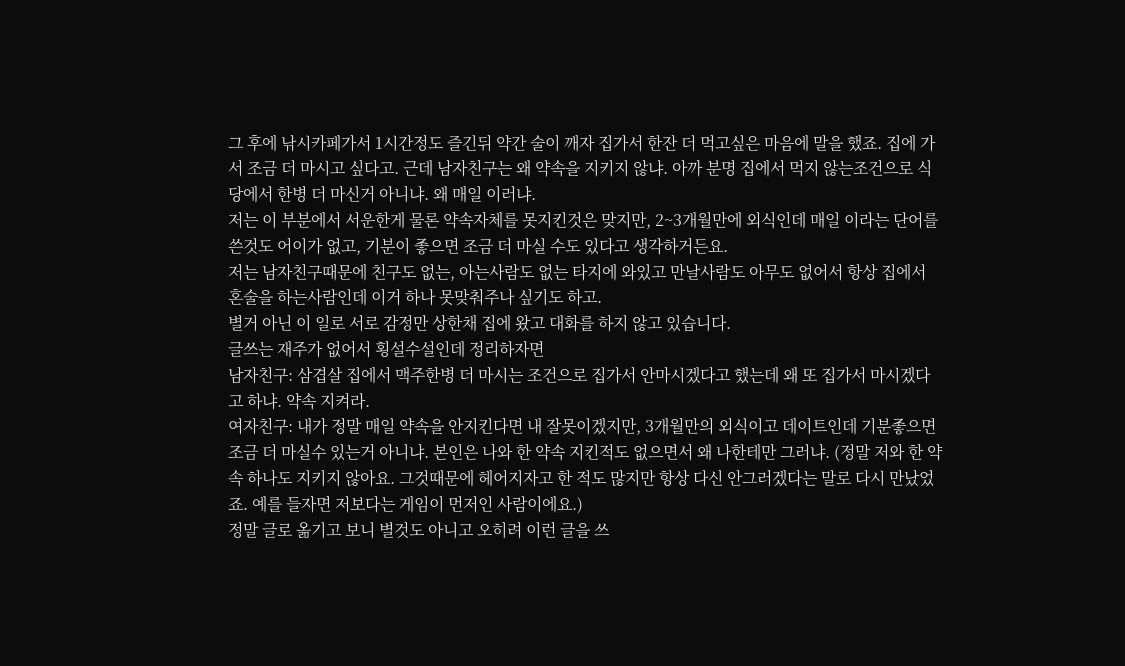그 후에 낚시카페가서 1시간정도 즐긴뒤 약간 술이 깨자 집가서 한잔 더 먹고싶은 마음에 말을 했죠. 집에 가서 조금 더 마시고 싶다고. 근데 남자친구는 왜 약속을 지키지 않냐. 아까 분명 집에서 먹지 않는조건으로 식당에서 한병 더 마신거 아니냐. 왜 매일 이러냐.
저는 이 부분에서 서운한게 물론 약속자체를 못지킨것은 맞지만, 2~3개월만에 외식인데 매일 이라는 단어를 쓴것도 어이가 없고, 기분이 좋으면 조금 더 마실 수도 있다고 생각하거든요.
저는 남자친구때문에 친구도 없는, 아는사람도 없는 타지에 와있고 만날사람도 아무도 없어서 항상 집에서 혼술을 하는사람인데 이거 하나 못맞춰주나 싶기도 하고.
별거 아닌 이 일로 서로 감정만 상한채 집에 왔고 대화를 하지 않고 있습니다.
글쓰는 재주가 없어서 횡설수설인데 정리하자면
남자친구: 삼겹살 집에서 맥주한병 더 마시는 조건으로 집가서 안마시겠다고 했는데 왜 또 집가서 마시겠다고 하냐. 약속 지켜라.
여자친구: 내가 정말 매일 약속을 안지킨다면 내 잘못이겠지만, 3개월만의 외식이고 데이트인데 기분좋으면 조금 더 마실수 있는거 아니냐. 본인은 나와 한 약속 지킨적도 없으면서 왜 나한테만 그러냐. (정말 저와 한 약속 하나도 지키지 않아요. 그것때문에 헤어지자고 한 적도 많지만 항상 다신 안그러겠다는 말로 다시 만났었죠. 예를 들자면 저보다는 게임이 먼저인 사람이에요.)
정말 글로 옮기고 보니 별것도 아니고 오히려 이런 글을 쓰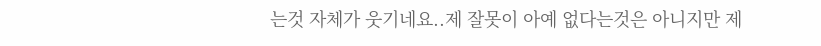는것 자체가 웃기네요..제 잘못이 아예 없다는것은 아니지만 제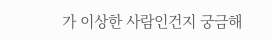가 이상한 사람인건지 궁금해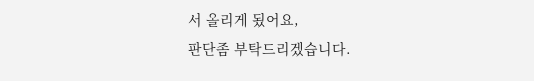서 올리게 됬어요,
판단좀 부탁드리겠습니다.